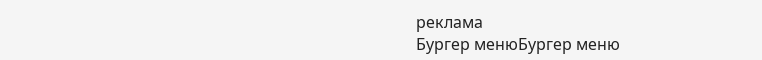реклама
Бургер менюБургер меню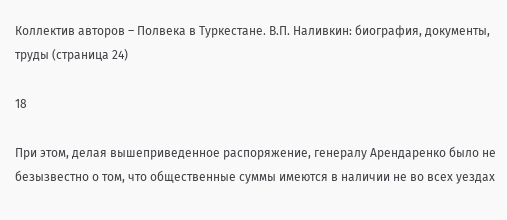Коллектив авторов – Полвека в Туркестане. В.П. Наливкин: биография, документы, труды (страница 24)

18

При этом, делая вышеприведенное распоряжение, генералу Арендаренко было не безызвестно о том, что общественные суммы имеются в наличии не во всех уездах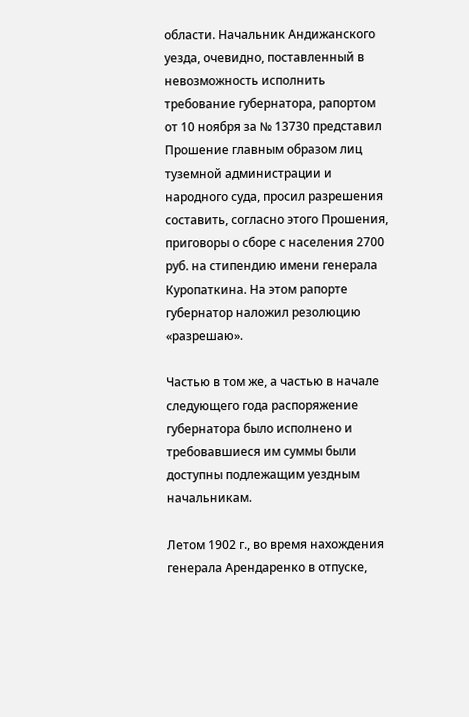области. Начальник Андижанского уезда, очевидно, поставленный в невозможность исполнить требование губернатора, рапортом от 10 ноября за № 13730 представил Прошение главным образом лиц туземной администрации и народного суда, просил разрешения составить, согласно этого Прошения, приговоры о сборе с населения 2700 руб. на стипендию имени генерала Куропаткина. На этом рапорте губернатор наложил резолюцию «разрешаю».

Частью в том же, а частью в начале следующего года распоряжение губернатора было исполнено и требовавшиеся им суммы были доступны подлежащим уездным начальникам.

Летом 1902 г., во время нахождения генерала Арендаренко в отпуске,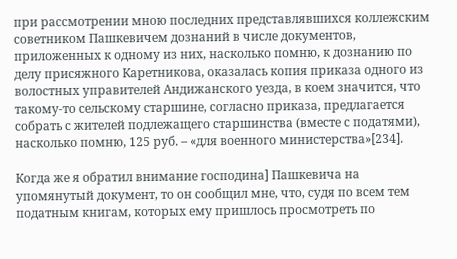при рассмотрении мною последних представлявшихся коллежским советником Пашкевичем дознаний в числе документов, приложенных к одному из них, насколько помню, к дознанию по делу присяжного Каретникова, оказалась копия приказа одного из волостных управителей Андижанского уезда, в коем значится, что такому-то сельскому старшине, согласно приказа, предлагается собрать с жителей подлежащего старшинства (вместе с податями), насколько помню, 125 руб. – «для военного министерства»[234].

Когда же я обратил внимание господина] Пашкевича на упомянутый документ, то он сообщил мне, что, судя по всем тем податным книгам, которых ему пришлось просмотреть по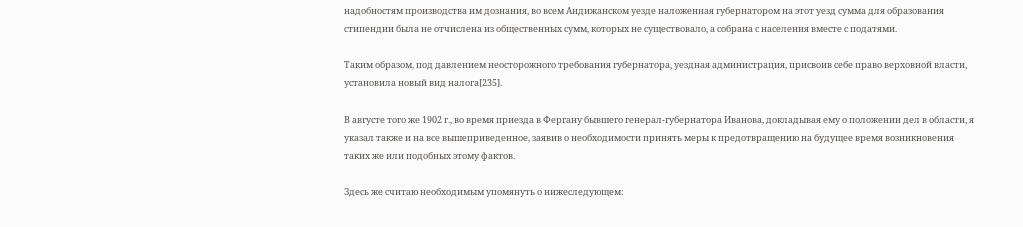надобностям производства им дознания, во всем Андижанском уезде наложенная губернатором на этот уезд сумма для образования стипендии была не отчислена из общественных сумм, которых не существовало, а собрана с населения вместе с податями.

Таким образом, под давлением неосторожного требования губернатора, уездная администрация, присвоив себе право верховной власти, установила новый вид налога[235].

В августе того же 1902 г., во время приезда в Фергану бывшего генерал-губернатора Иванова, докладывая ему о положении дел в области, я указал также и на все вышеприведенное, заявив о необходимости принять меры к предотвращению на будущее время возникновения таких же или подобных этому фактов.

Здесь же считаю необходимым упомянуть о нижеследующем: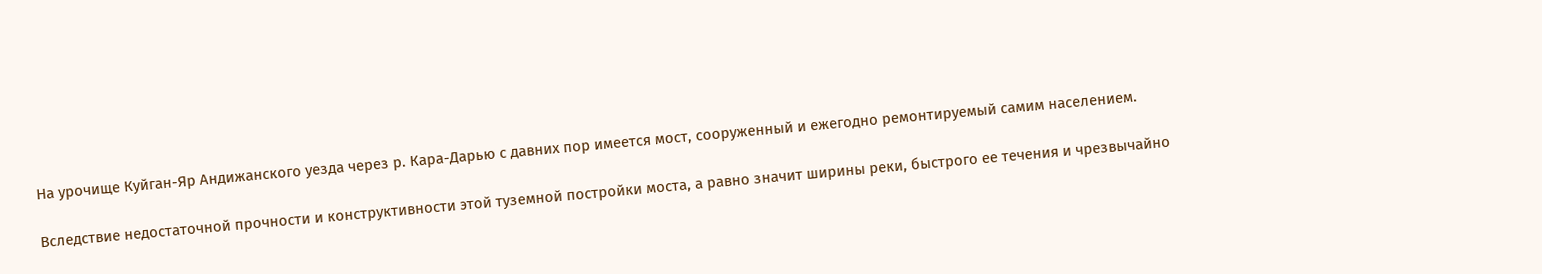На урочище Куйган-Яр Андижанского уезда через р. Кара-Дарью с давних пор имеется мост, сооруженный и ежегодно ремонтируемый самим населением.

Вследствие недостаточной прочности и конструктивности этой туземной постройки моста, а равно значит ширины реки, быстрого ее течения и чрезвычайно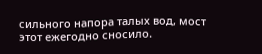сильного напора талых вод, мост этот ежегодно сносило.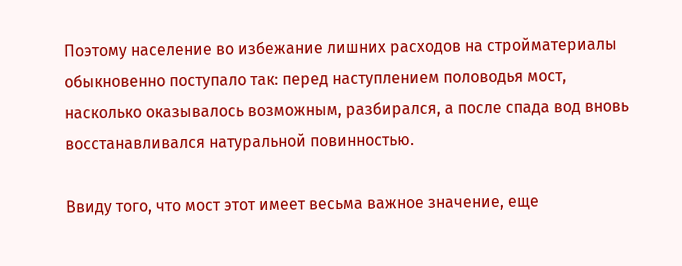Поэтому население во избежание лишних расходов на стройматериалы обыкновенно поступало так: перед наступлением половодья мост, насколько оказывалось возможным, разбирался, а после спада вод вновь восстанавливался натуральной повинностью.

Ввиду того, что мост этот имеет весьма важное значение, еще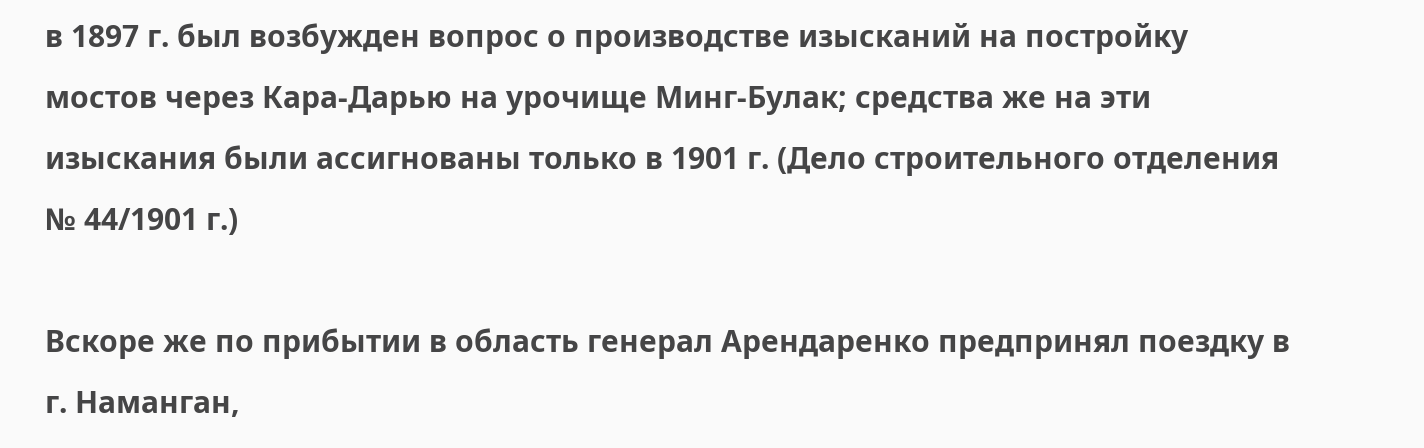в 1897 г. был возбужден вопрос о производстве изысканий на постройку мостов через Кара-Дарью на урочище Минг-Булак; средства же на эти изыскания были ассигнованы только в 1901 г. (Дело строительного отделения № 44/1901 г.)

Вскоре же по прибытии в область генерал Арендаренко предпринял поездку в г. Наманган,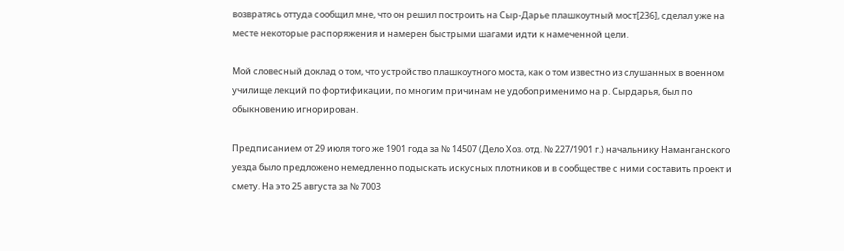возвратясь оттуда сообщил мне, что он решил построить на Сыр-Дарье плашкоутный мост[236], сделал уже на месте некоторые распоряжения и намерен быстрыми шагами идти к намеченной цели.

Мой словесный доклад о том, что устройство плашкоутного моста, как о том известно из слушанных в военном училище лекций по фортификации, по многим причинам не удобоприменимо на р. Сырдарья, был по обыкновению игнорирован.

Предписанием от 29 июля того же 1901 года за № 14507 (Дело Хоз. отд. № 227/1901 г.) начальнику Наманганского уезда было предложено немедленно подыскать искусных плотников и в сообществе с ними составить проект и смету. На это 25 августа за № 7003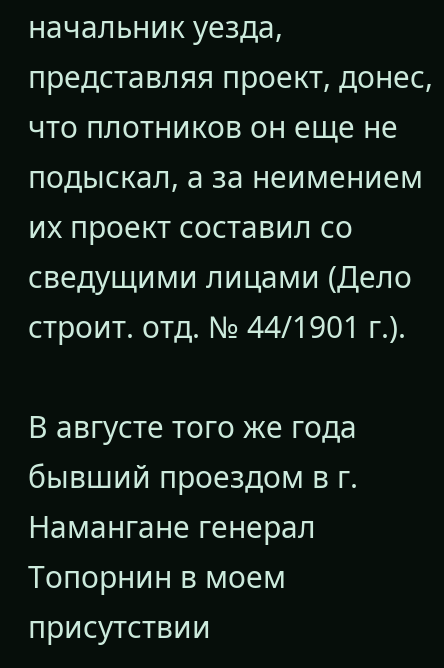начальник уезда, представляя проект, донес, что плотников он еще не подыскал, а за неимением их проект составил со сведущими лицами (Дело строит. отд. № 44/1901 г.).

В августе того же года бывший проездом в г. Намангане генерал Топорнин в моем присутствии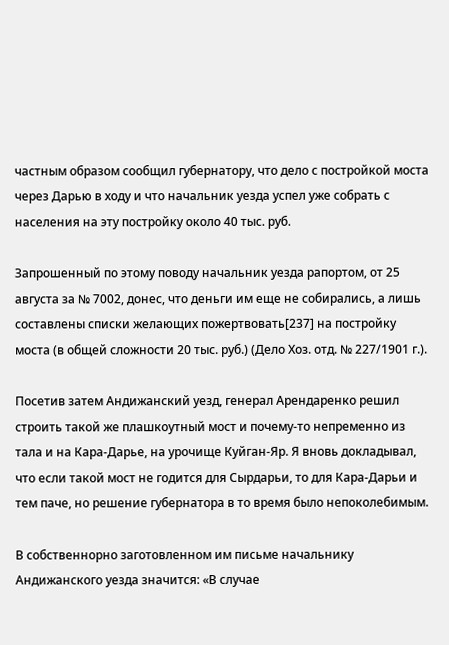частным образом сообщил губернатору, что дело с постройкой моста через Дарью в ходу и что начальник уезда успел уже собрать с населения на эту постройку около 40 тыс. руб.

Запрошенный по этому поводу начальник уезда рапортом, от 25 августа за № 7002, донес, что деньги им еще не собирались, а лишь составлены списки желающих пожертвовать[237] на постройку моста (в общей сложности 20 тыс. руб.) (Дело Хоз. отд. № 227/1901 г.).

Посетив затем Андижанский уезд, генерал Арендаренко решил строить такой же плашкоутный мост и почему-то непременно из тала и на Кара-Дарье, на урочище Куйган-Яр. Я вновь докладывал, что если такой мост не годится для Сырдарьи, то для Кара-Дарьи и тем паче, но решение губернатора в то время было непоколебимым.

В собственнорно заготовленном им письме начальнику Андижанского уезда значится: «В случае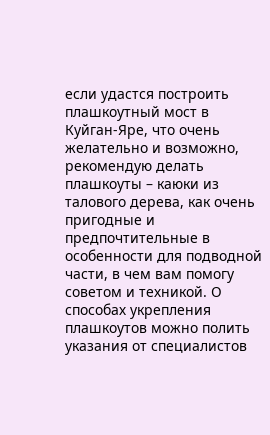если удастся построить плашкоутный мост в Куйган-Яре, что очень желательно и возможно, рекомендую делать плашкоуты – каюки из талового дерева, как очень пригодные и предпочтительные в особенности для подводной части, в чем вам помогу советом и техникой. О способах укрепления плашкоутов можно полить указания от специалистов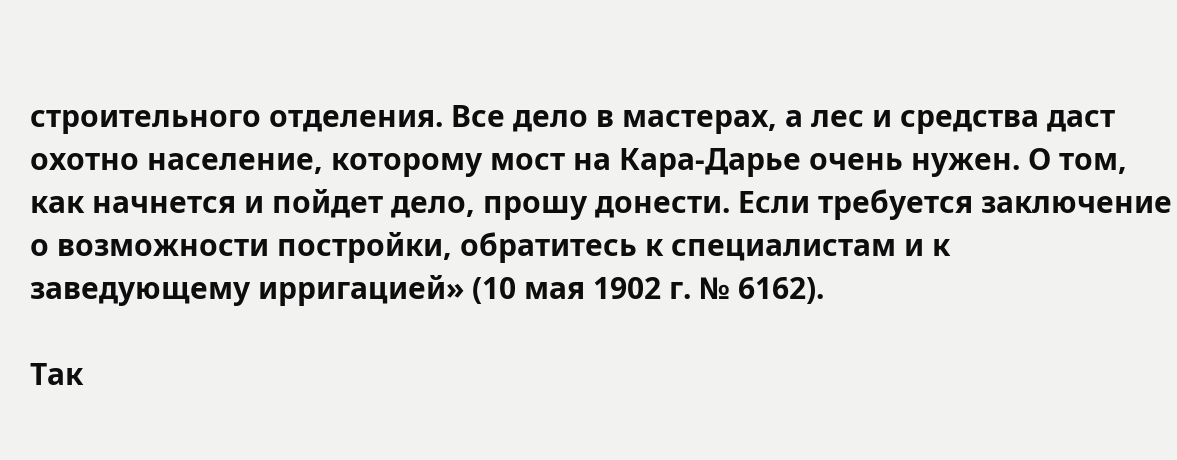строительного отделения. Все дело в мастерах, а лес и средства даст охотно население, которому мост на Кара-Дарье очень нужен. О том, как начнется и пойдет дело, прошу донести. Если требуется заключение о возможности постройки, обратитесь к специалистам и к заведующему ирригацией» (10 мая 1902 г. № 6162).

Так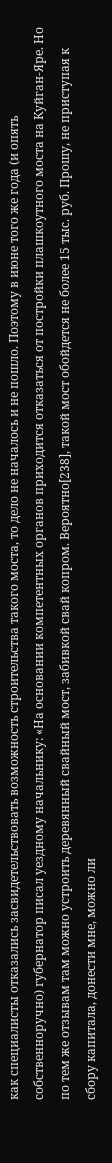как специалисты отказались засвидетельствовать возможность строительства такого моста, то дело не началось и не пошло. Поэтому в июне того же года (и опять собственноручно) губернатор писал уездному начальнику: «На основании компетентных органов приходится отказаться от постройки плашкоутного моста на Куйган-Яре. Но по тем же отзывам там можно устроить деревянный свайный мост, забивкой свай копром. Вероятно[238], такой мост обойдется не более 15 тыс. руб. Прошу, не приступая к сбору капитала, донести мне, можно ли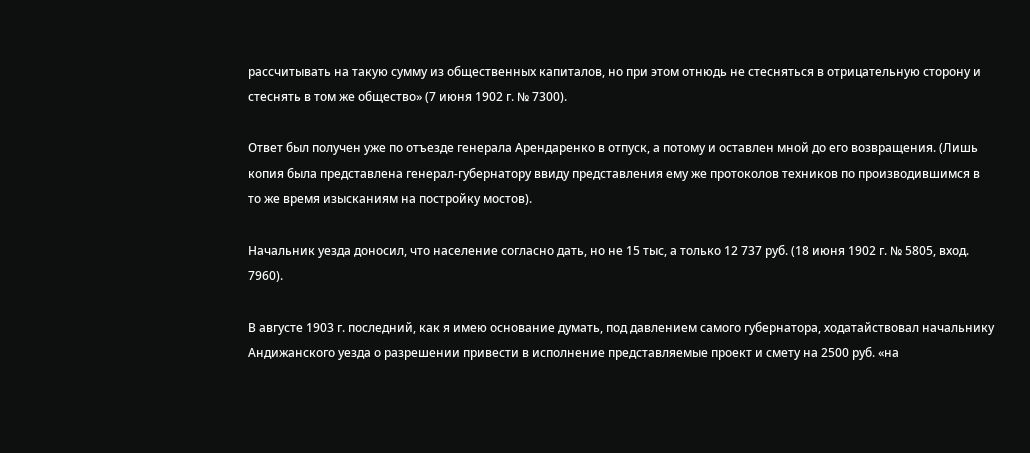рассчитывать на такую сумму из общественных капиталов, но при этом отнюдь не стесняться в отрицательную сторону и стеснять в том же общество» (7 июня 1902 г. № 7300).

Ответ был получен уже по отъезде генерала Арендаренко в отпуск, а потому и оставлен мной до его возвращения. (Лишь копия была представлена генерал-губернатору ввиду представления ему же протоколов техников по производившимся в то же время изысканиям на постройку мостов).

Начальник уезда доносил, что население согласно дать, но не 15 тыс, а только 12 737 руб. (18 июня 1902 г. № 5805, вход. 7960).

В августе 1903 г. последний, как я имею основание думать, под давлением самого губернатора, ходатайствовал начальнику Андижанского уезда о разрешении привести в исполнение представляемые проект и смету на 2500 руб. «на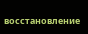восстановление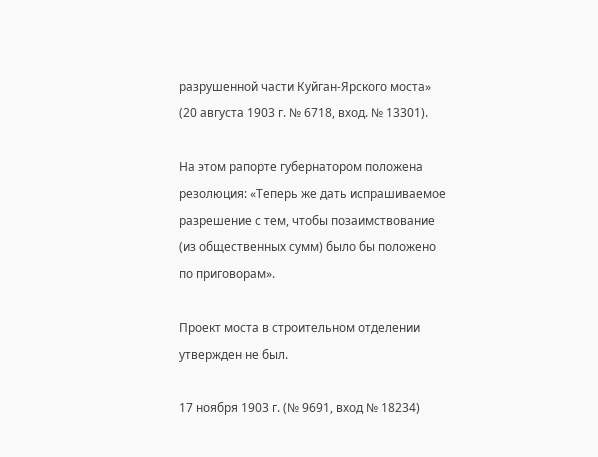разрушенной части Куйган-Ярского моста» (20 августа 1903 г. № 6718, вход. № 13301).

На этом рапорте губернатором положена резолюция: «Теперь же дать испрашиваемое разрешение с тем, чтобы позаимствование (из общественных сумм) было бы положено по приговорам».

Проект моста в строительном отделении утвержден не был.

17 ноября 1903 г. (№ 9691, вход № 18234)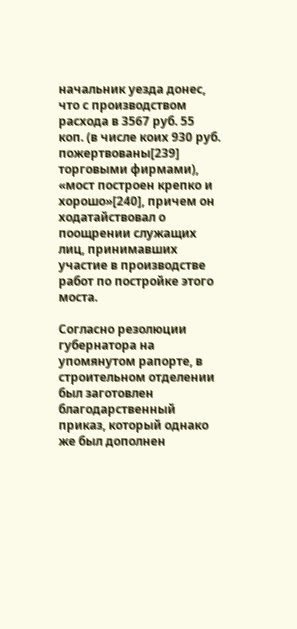начальник уезда донес, что с производством расхода в 3567 руб. 55 коп. (в числе коих 930 руб. пожертвованы[239] торговыми фирмами), «мост построен крепко и хорошо»[240], причем он ходатайствовал о поощрении служащих лиц, принимавших участие в производстве работ по постройке этого моста.

Согласно резолюции губернатора на упомянутом рапорте, в строительном отделении был заготовлен благодарственный приказ, который однако же был дополнен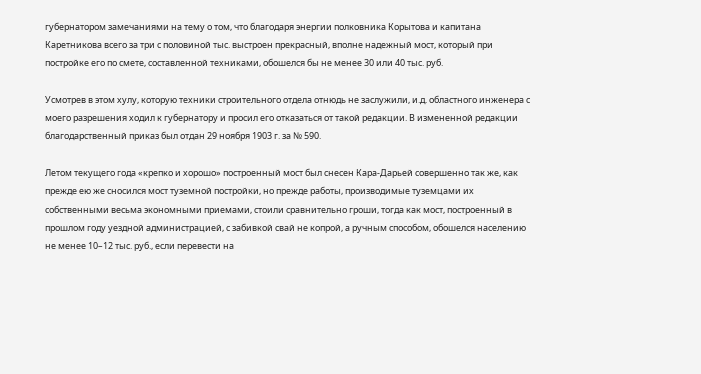губернатором замечаниями на тему о том, что благодаря энергии полковника Корытова и капитана Каретникова всего за три с половиной тыс. выстроен прекрасный, вполне надежный мост, который при постройке его по смете, составленной техниками, обошелся бы не менее 30 или 40 тыс. руб.

Усмотрев в этом хулу, которую техники строительного отдела отнюдь не заслужили, и.д. областного инженера с моего разрешения ходил к губернатору и просил его отказаться от такой редакции. В измененной редакции благодарственный приказ был отдан 29 ноября 1903 г. за № 590.

Летом текущего года «крепко и хорошо» построенный мост был снесен Кара-Дарьей совершенно так же, как прежде ею же сносился мост туземной постройки, но прежде работы, производимые туземцами их собственными весьма экономными приемами, стоили сравнительно гроши, тогда как мост, построенный в прошлом году уездной администрацией, с забивкой свай не копрой, а ручным способом, обошелся населению не менее 10–12 тыс. руб., если перевести на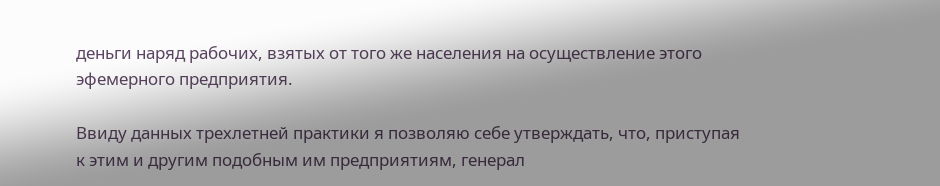деньги наряд рабочих, взятых от того же населения на осуществление этого эфемерного предприятия.

Ввиду данных трехлетней практики я позволяю себе утверждать, что, приступая к этим и другим подобным им предприятиям, генерал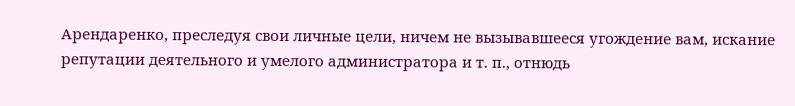Арендаренко, преследуя свои личные цели, ничем не вызывавшееся угождение вам, искание репутации деятельного и умелого администратора и т. п., отнюдь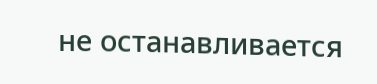не останавливается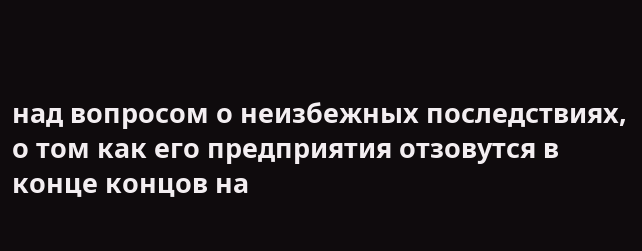над вопросом о неизбежных последствиях, о том как его предприятия отзовутся в конце концов на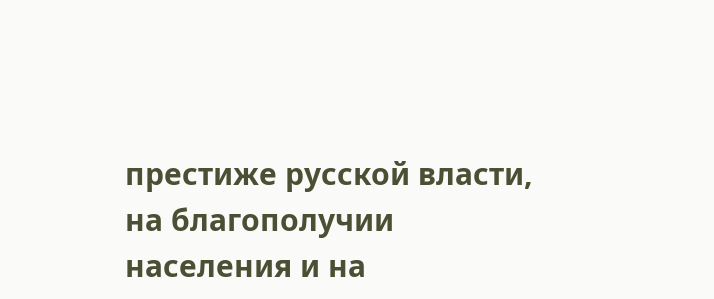престиже русской власти, на благополучии населения и на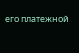его платежной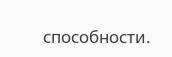способности.